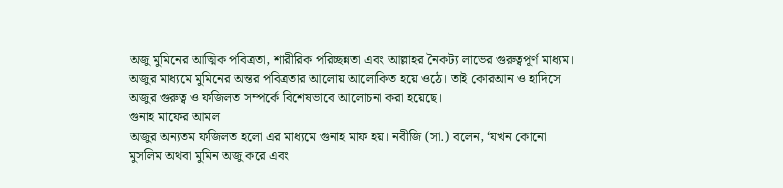অজু মুমিনের আত্মিক পবিত্রতা, শারীরিক পরিচ্ছন্নতা এবং আল্লাহর নৈকট্য লাভের গুরুত্বপূর্ণ মাধ্যম। অজুর মাধ্যমে মুমিনের অন্তর পবিত্রতার আলোয় আলোকিত হয়ে ওঠে। তাই কোরআন ও হাদিসে অজুর গুরুত্ব ও ফজিলত সম্পর্কে বিশেষভাবে আলোচনা করা হয়েছে।
গুনাহ মাফের আমল
অজুর অন্যতম ফজিলত হলো এর মাধ্যমে গুনাহ মাফ হয়। নবীজি (সা.) বলেন, ‘যখন কোনো মুসলিম অথবা মুমিন অজু করে এবং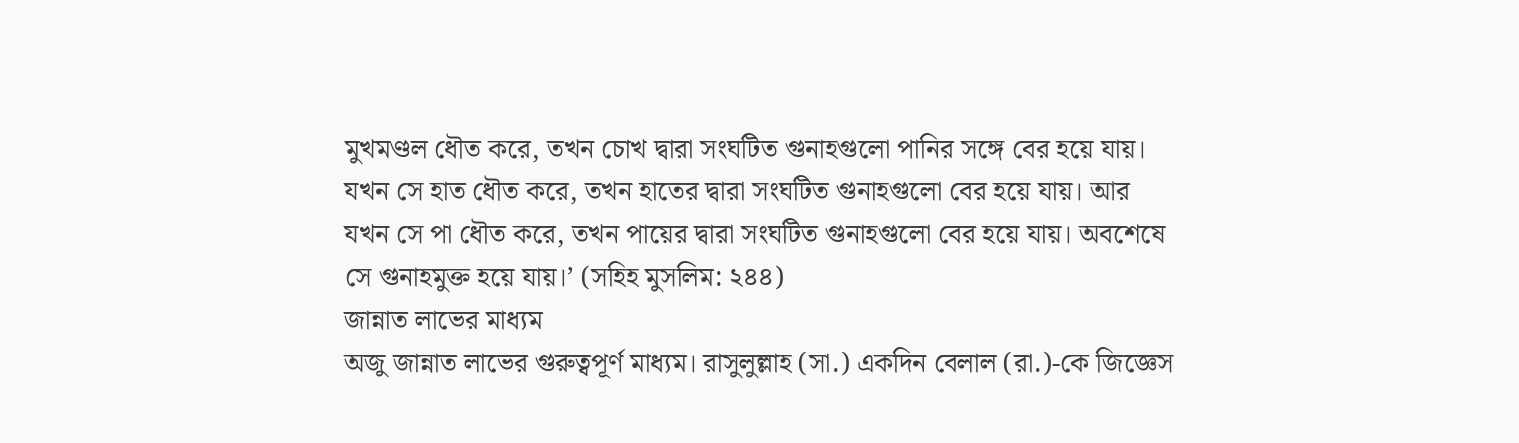মুখমণ্ডল ধৌত করে, তখন চোখ দ্বারা সংঘটিত গুনাহগুলো পানির সঙ্গে বের হয়ে যায়। যখন সে হাত ধৌত করে, তখন হাতের দ্বারা সংঘটিত গুনাহগুলো বের হয়ে যায়। আর যখন সে পা ধৌত করে, তখন পায়ের দ্বারা সংঘটিত গুনাহগুলো বের হয়ে যায়। অবশেষে সে গুনাহমুক্ত হয়ে যায়।’ (সহিহ মুসলিম: ২৪৪)
জান্নাত লাভের মাধ্যম
অজু জান্নাত লাভের গুরুত্বপূর্ণ মাধ্যম। রাসুলুল্লাহ (সা.) একদিন বেলাল (রা.)-কে জিজ্ঞেস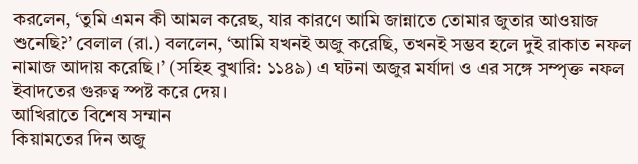করলেন, ‘তুমি এমন কী আমল করেছ, যার কারণে আমি জান্নাতে তোমার জুতার আওয়াজ শুনেছি?’ বেলাল (রা.) বললেন, ‘আমি যখনই অজু করেছি, তখনই সম্ভব হলে দুই রাকাত নফল নামাজ আদায় করেছি।’ (সহিহ বুখারি: ১১৪৯) এ ঘটনা অজুর মর্যাদা ও এর সঙ্গে সম্পৃক্ত নফল ইবাদতের গুরুত্ব স্পষ্ট করে দেয়।
আখিরাতে বিশেষ সম্মান
কিয়ামতের দিন অজু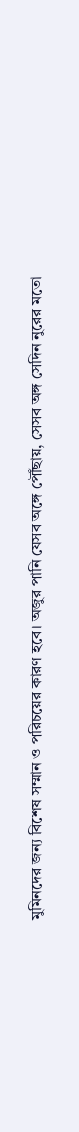মুমিনদের জন্য বিশেষ সম্মান ও পরিচয়ের কারণ হবে। অজুর পানি যেসব অঙ্গে পৌঁছায়, সেসব অঙ্গ সেদিন নুরের মতো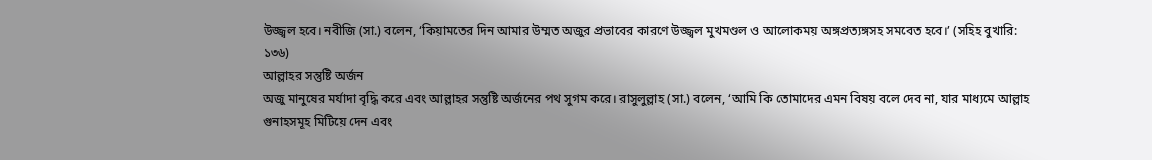উজ্জ্বল হবে। নবীজি (সা.) বলেন, ‘কিয়ামতের দিন আমার উম্মত অজুর প্রভাবের কারণে উজ্জ্বল মুখমণ্ডল ও আলোকময় অঙ্গপ্রত্যঙ্গসহ সমবেত হবে।’ (সহিহ বুখারি: ১৩৬)
আল্লাহর সন্তুষ্টি অর্জন
অজু মানুষের মর্যাদা বৃদ্ধি করে এবং আল্লাহর সন্তুষ্টি অর্জনের পথ সুগম করে। রাসুলুল্লাহ (সা.) বলেন, ‘আমি কি তোমাদের এমন বিষয় বলে দেব না, যার মাধ্যমে আল্লাহ গুনাহসমূহ মিটিয়ে দেন এবং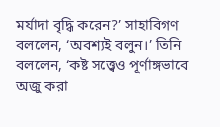মর্যাদা বৃদ্ধি করেন?’ সাহাবিগণ বললেন, ‘অবশ্যই বলুন।’ তিনি বললেন, ‘কষ্ট সত্ত্বেও পূর্ণাঙ্গভাবে অজু করা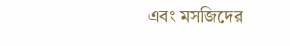এবং মসজিদের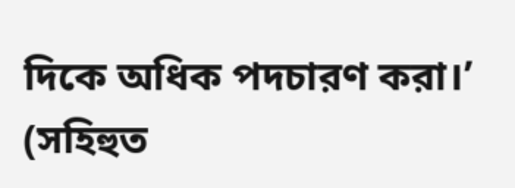দিকে অধিক পদচারণ করা।’ (সহিহুত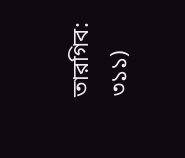তারগিব: ৩১১)